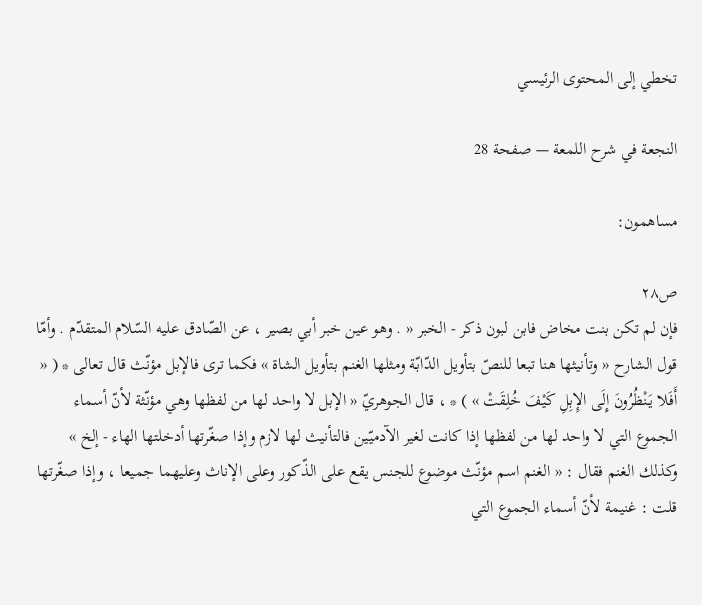تخطي إلى المحتوى الرئيسي

النجعة في شرح اللمعة — صفحة 28

مساهمون:

ص٢٨
فإن لم تكن بنت مخاض فابن لبون ذكر - الخبر « . وهو عين خبر أبي بصير ، عن الصّادق عليه السّلام المتقدّم . وأمّا قول الشارح « وتأنيثها هنا تبعا للنصّ بتأويل الدّابّة ومثلها الغنم بتأويل الشاة » فكما ترى فالإبل مؤنّث قال تعالى * ( « أَفَلا يَنْظُرُونَ إِلَى الإِبِلِ كَيْفَ خُلِقَتْ » ) * ، قال الجوهريّ « الإبل لا واحد لها من لفظها وهي مؤنّثة لأنّ أسماء الجموع التي لا واحد لها من لفظها إذا كانت لغير الآدميّين فالتأنيث لها لازم وإذا صغّرتها أدخلتها الهاء - إلخ » وكذلك الغنم فقال : « الغنم اسم مؤنّث موضوع للجنس يقع على الذّكور وعلى الإناث وعليهما جميعا ، وإذا صغّرتها قلت : غنيمة لأنّ أسماء الجموع التي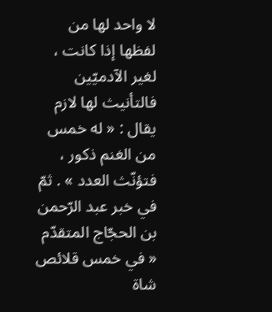لا واحد لها من لفظها إذا كانت ، لغير الآدميّين فالتأنيث لها لازم يقال : « له خمس من الغنم ذكور ، فتؤنّث العدد » . ثمّ في خبر عبد الرّحمن بن الحجّاج المتقدّم « في خمس قلائص شاة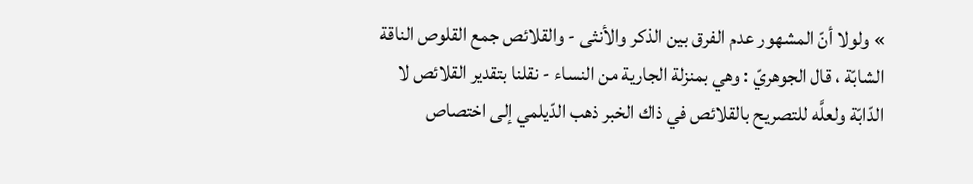» ولولا أنّ المشهور عدم الفرق بين الذكر والأنثى - والقلائص جمع القلوص الناقة الشابّة ، قال الجوهريّ : وهي بمنزلة الجارية من النساء - نقلنا بتقدير القلائص لا الدّابّة ولعلَّه للتصريح بالقلائص في ذاك الخبر ذهب الدّيلمي إلى اختصاص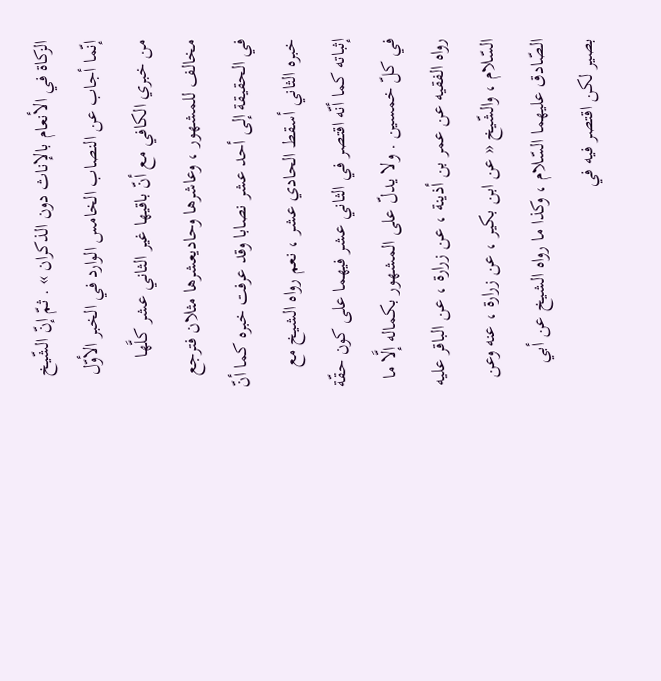الزكاة في الأنعام بالإناث دون الذكران » . ثمّ إنّ الشّيخ إنّما أجاب عن النصاب الخامس الوارد في الخبر الأوّل من خبري الكافي مع أنّ باقيها غير الثاني عشر كلَّها مخالف للمشهور ، وعاشرها وحاديعشرها مثلان فترجع في الحقيقة إلى أحد عشر نصابا وقد عرفت خبره كما أنّ خبره الثاني أسقط الحادي عشر ، نعم رواه الشيخ مع إثباته كما أنّه اقتصر في الثاني عشر فيهما على كون حقّة في كلّ خمسين . ولا يدلّ على المشهور بكماله إلَّا ما رواه الفقيه عن عمر بن أذينة ، عن زرارة ، عن الباقر عليه السّلام ، والشّيخ « عن ابن بكير ، عن زرارة ، عنه وعن الصّادق عليهما السّلام ، وكذا ما رواه الشيخ عن أبي بصير لكن اقتصر فيه في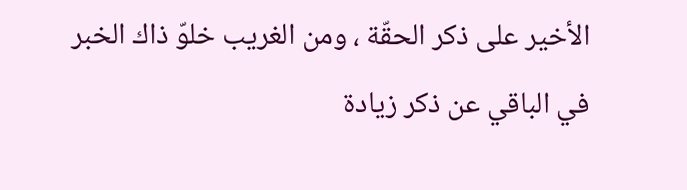الأخير على ذكر الحقّة ، ومن الغريب خلوّ ذاك الخبر في الباقي عن ذكر زيادة